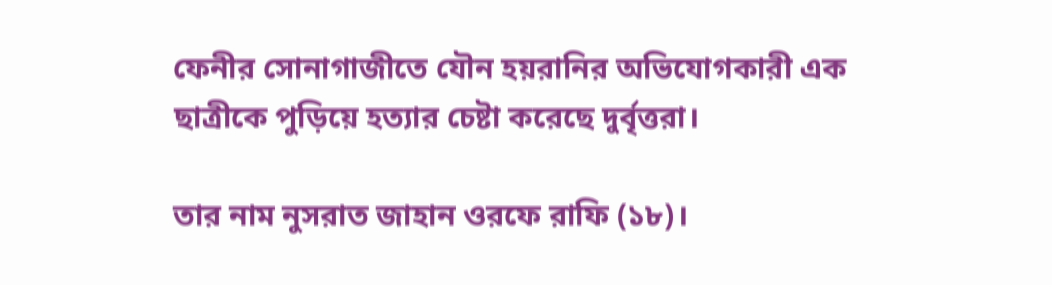ফেনীর সোনাগাজীতে যৌন হয়রানির অভিযোগকারী এক ছাত্রীকে পুড়িয়ে হত্যার চেষ্টা করেছে দুর্বৃত্তরা।

তার নাম নুসরাত জাহান ওরফে রাফি (১৮)।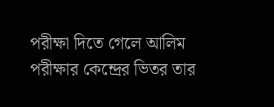পরীক্ষা দিতে গেলে আলিম পরীক্ষার কেন্দ্রের ভিতর তার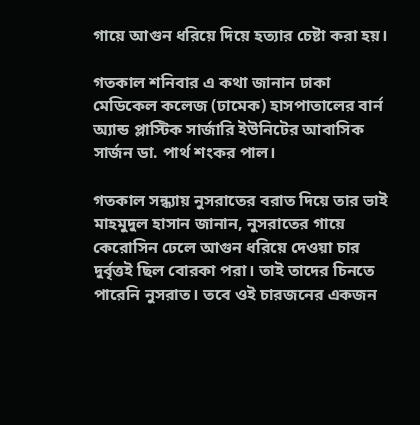গায়ে আগুন ধরিয়ে দিয়ে হত্যার চেষ্টা করা হয়।

গতকাল শনিবার এ কথা জানান ঢাকা মেডিকেল কলেজ (ঢামেক) হাসপাতালের বার্ন অ্যান্ড প্লাস্টিক সার্জারি ইউনিটের আবাসিক সার্জন ডা. পার্থ শংকর পাল।

গতকাল সন্ধ্যায় নুসরাতের বরাত দিয়ে তার ভাই মাহমুদুল হাসান জানান, নুসরাতের গায়ে কেরোসিন ঢেলে আগুন ধরিয়ে দেওয়া চার দুর্বৃত্তই ছিল বোরকা পরা। তাই তাদের চিনতে পারেনি নুসরাত। তবে ওই চারজনের একজন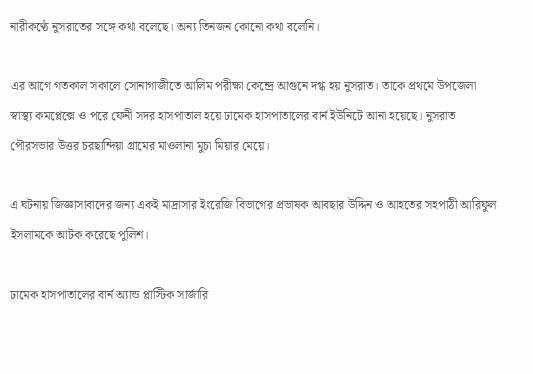নারীকণ্ঠে নুসরাতের সঙ্গে কথা বলেছে। অন্য তিনজন কোনো কথা বলেনি।

এর আগে গতকাল সকালে সোনাগাজীতে আলিম পরীক্ষা কেন্দ্রে আগুনে দগ্ধ হয় নুসরাত। তাকে প্রথমে উপজেলা স্বাস্থ্য কমপ্লেক্সে ও পরে ফেনী সদর হাসপাতাল হয়ে ঢামেক হাসপাতালের বার্ন ইউনিটে আনা হয়েছে। নুসরাত পৌরসভার উত্তর চরছান্দিয়া গ্রামের মাওলানা মুচা মিয়ার মেয়ে।

এ ঘটনায় জিজ্ঞাসাবাদের জন্য একই মাদ্রাসার ইংরেজি বিভাগের প্রভাষক আবছার উদ্দিন ও আহতের সহপাঠী আরিফুল ইসলামকে আটক করেছে পুলিশ।

ঢামেক হাসপাতালের বার্ন অ্যান্ড প্লাস্টিক সার্জারি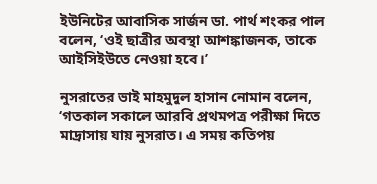ইউনিটের আবাসিক সার্জন ডা. পার্থ শংকর পাল বলেন, ‘ওই ছাত্রীর অবস্থা আশঙ্কাজনক, তাকে আইসিইউতে নেওয়া হবে।’

নুসরাতের ভাই মাহমুদুল হাসান নোমান বলেন, ‘গতকাল সকালে আরবি প্রথমপত্র পরীক্ষা দিতে মাদ্রাসায় যায় নুসরাত। এ সময় কতিপয়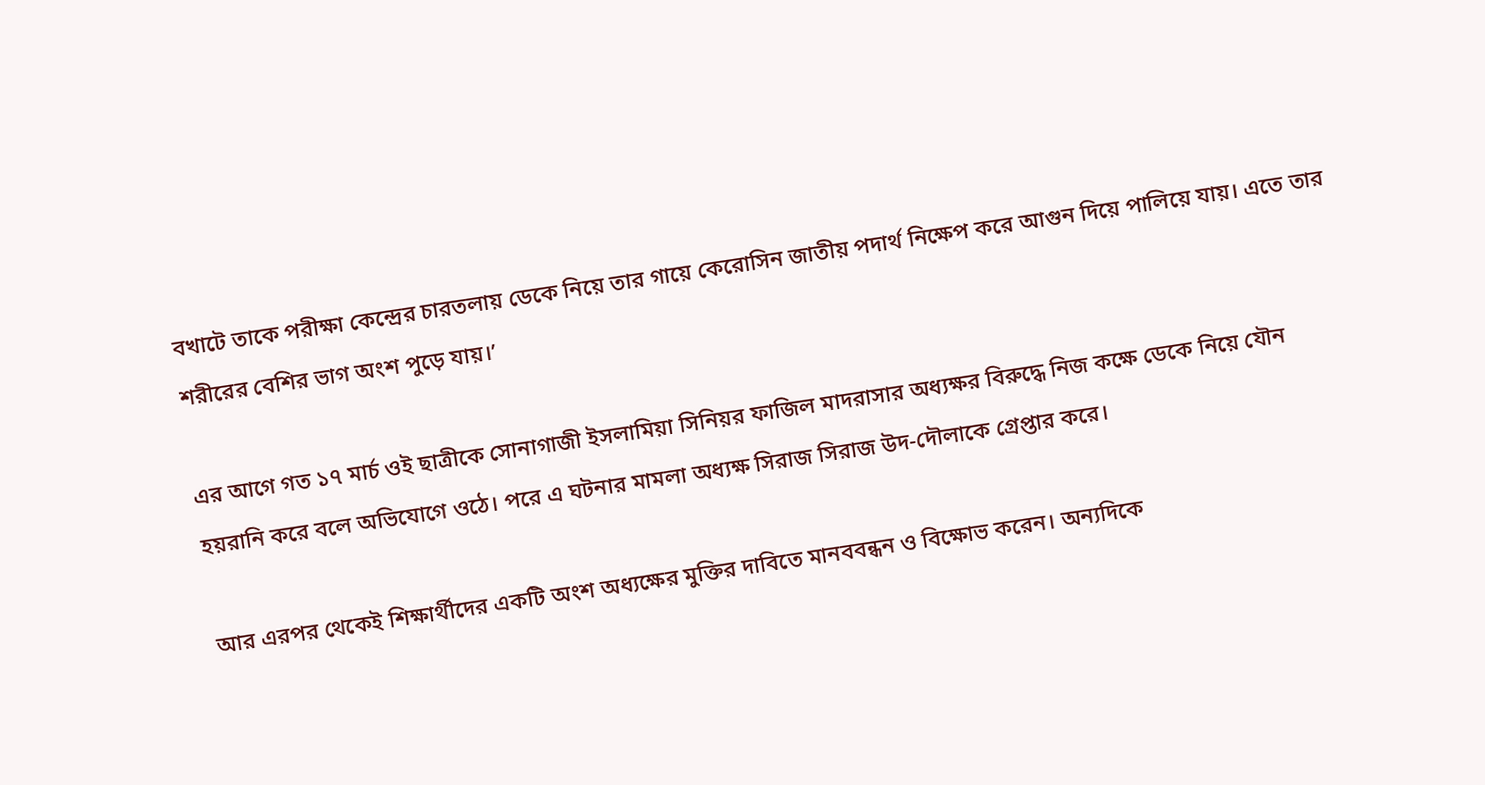বখাটে তাকে পরীক্ষা কেন্দ্রের চারতলায় ডেকে নিয়ে তার গায়ে কেরোসিন জাতীয় পদার্থ নিক্ষেপ করে আগুন দিয়ে পালিয়ে যায়। এতে তার শরীরের বেশির ভাগ অংশ পুড়ে যায়।’

এর আগে গত ১৭ মার্চ ওই ছাত্রীকে সোনাগাজী ইসলামিয়া সিনিয়র ফাজিল মাদরাসার অধ্যক্ষর বিরুদ্ধে নিজ কক্ষে ডেকে নিয়ে যৌন হয়রানি করে বলে অভিযোগে ওঠে। পরে এ ঘটনার মামলা অধ্যক্ষ সিরাজ সিরাজ উদ-দৌলাকে গ্রেপ্তার করে।

আর এরপর থেকেই শিক্ষার্থীদের একটি অংশ অধ্যক্ষের মুক্তির দাবিতে মানববন্ধন ও বিক্ষোভ করেন। অন্যদিকে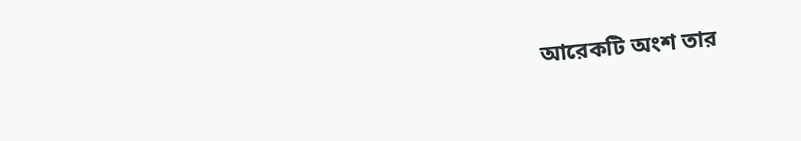আরেকটি অংশ তার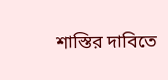শাস্তির দাবিতে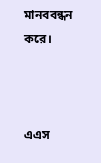মানববন্ধন করে।



এএস